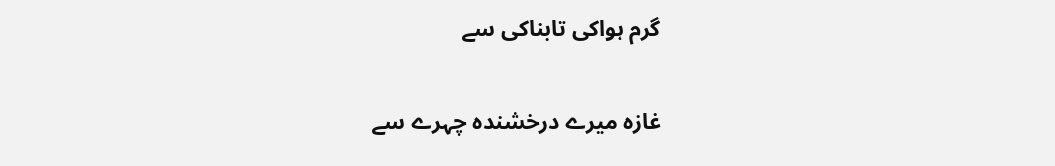گرم ہواکی تابناکی سے

غازہ میرے درخشندہ چہرے سے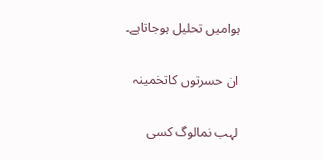ہوامیں تحلیل ہوجاتاہے۔

ان حسرتوں کاتخمینہ

لہب نمالوگ کسی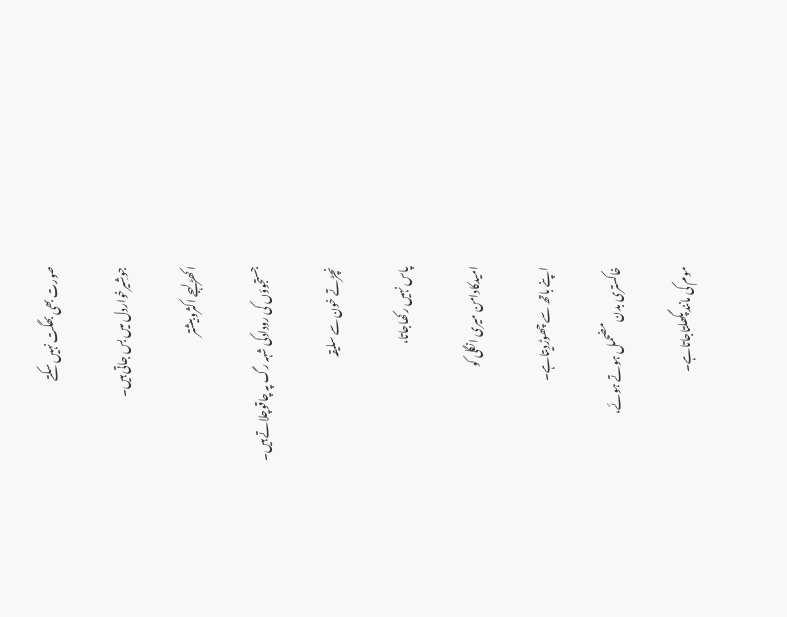صورت بھی بھگت نہیں سکتے

جوشِیرخواردل میں بس جاتی ہیں۔

اکھڑلہجے اکثروبیشتر

جستجوؤں کی رودادکی شہہ رگ پہ چاقوچلاتے ہیں۔

نچڑتے خون سے سلیقہ

پاس نہیں رکھاجاتا،

امیدکادامن میری انگلی کو

اپنے باتھ سے چھوڑدیتاہے۔

خاکستری بدن مضحمل ہوتے ہوئے،

موم کی مانندپگھلتاجاتاہے۔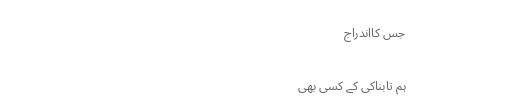جس کااندراج

ہم تابناکی کے کسی بھی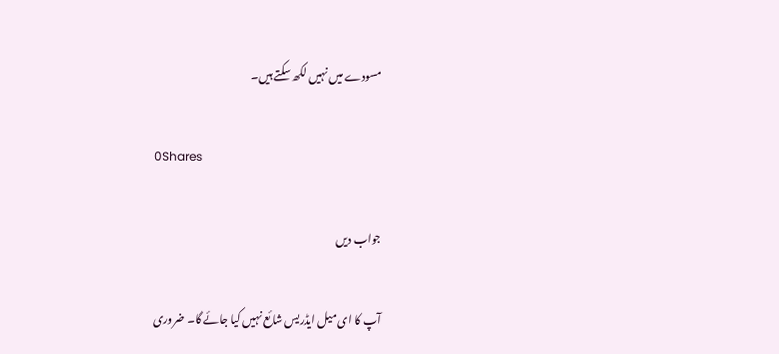مسودے میں نہیں لکھ سکتے ہیں۔

0Shares

جواب دیں

آپ کا ای میل ایڈریس شائع نہیں کیا جائے گا۔ ضروری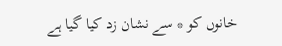خانوں کو * سے نشان زد کیا گیا ہے